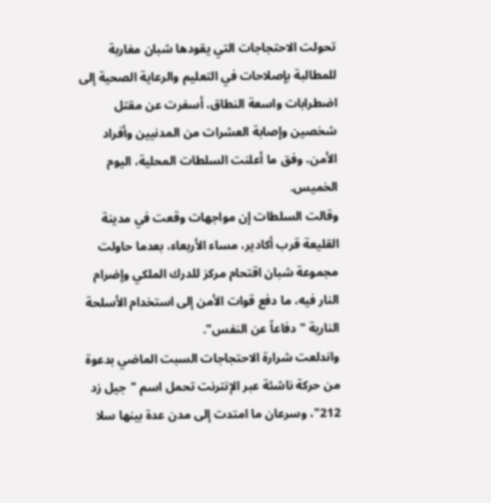تحولت الاحتجاجات التي يقودها شبان مغاربة للمطالبة بإصلاحات في التعليم والرعاية الصحية إلى اضطرابات واسعة النطاق، أسفرت عن مقتل شخصين وإصابة العشرات من المدنيين وأفراد الأمن، وفق ما أعلنت السلطات المحلية، اليوم الخميس.
وقالت السلطات إن مواجهات وقعت في مدينة القليعة قرب أكادير، مساء الأربعاء، بعدما حاولت مجموعة شبان اقتحام مركز للدرك الملكي وإضرام النار فيه، ما دفع قوات الأمن إلى استخدام الأسلحة النارية "دفاعاً عن النفس".
واندلعت شرارة الاحتجاجات السبت الماضي بدعوة من حركة ناشئة عبر الإنترنت تحمل اسم "جيل زد 212"، وسرعان ما امتدت إلى مدن عدة بينها سلا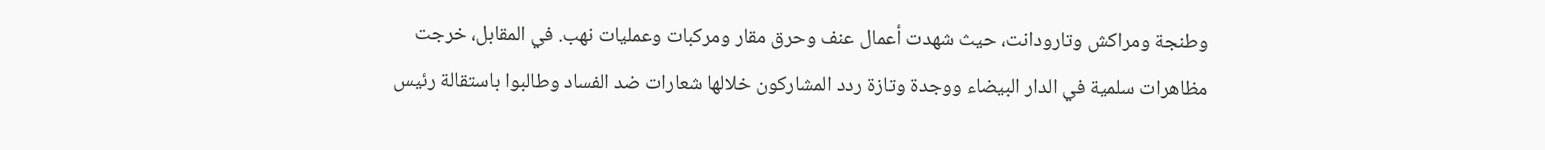وطنجة ومراكش وتارودانت، حيث شهدت أعمال عنف وحرق مقار ومركبات وعمليات نهب. في المقابل، خرجت مظاهرات سلمية في الدار البيضاء ووجدة وتازة ردد المشاركون خلالها شعارات ضد الفساد وطالبوا باستقالة رئيس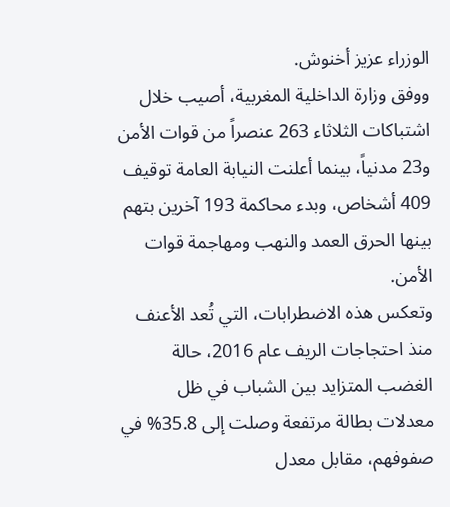الوزراء عزيز أخنوش.
ووفق وزارة الداخلية المغربية، أصيب خلال اشتباكات الثلاثاء 263 عنصراً من قوات الأمن و23 مدنياً، بينما أعلنت النيابة العامة توقيف 409 أشخاص، وبدء محاكمة 193 آخرين بتهم بينها الحرق العمد والنهب ومهاجمة قوات الأمن.
وتعكس هذه الاضطرابات، التي تُعد الأعنف منذ احتجاجات الريف عام 2016، حالة الغضب المتزايد بين الشباب في ظل معدلات بطالة مرتفعة وصلت إلى 35.8% في صفوفهم، مقابل معدل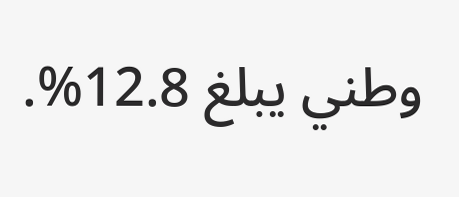وطني يبلغ 12.8%.